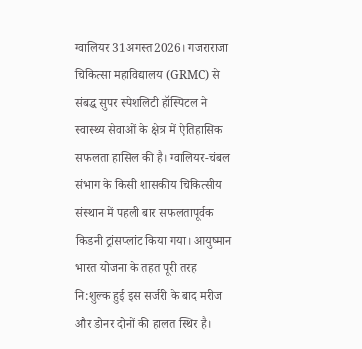ग्वालियर 31अगस्त2026। गजराराजा चिकित्सा महाविद्यालय (GRMC) से संबद्ध सुपर स्पेशलिटी हॉस्पिटल ने स्वास्थ्य सेवाओं के क्षेत्र में ऐतिहासिक सफलता हासिल की है। ग्वालियर-चंबल संभाग के किसी शासकीय चिकित्सीय संस्थान में पहली बार सफलतापूर्वक किडनी ट्रांसप्लांट किया गया। आयुष्मान भारत योजना के तहत पूरी तरह नि:शुल्क हुई इस सर्जरी के बाद मरीज और डोनर दोनों की हालत स्थिर है।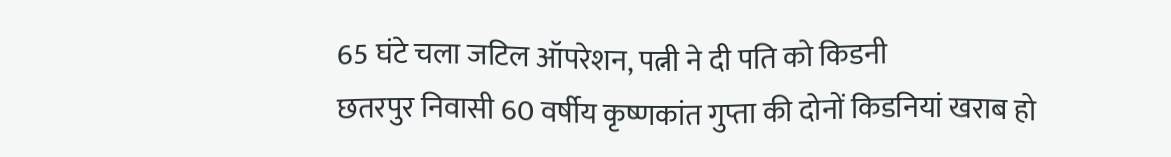65 घंटे चला जटिल ऑपरेशन, पत्नी ने दी पति को किडनी
छतरपुर निवासी 60 वर्षीय कृष्णकांत गुप्ता की दोनों किडनियां खराब हो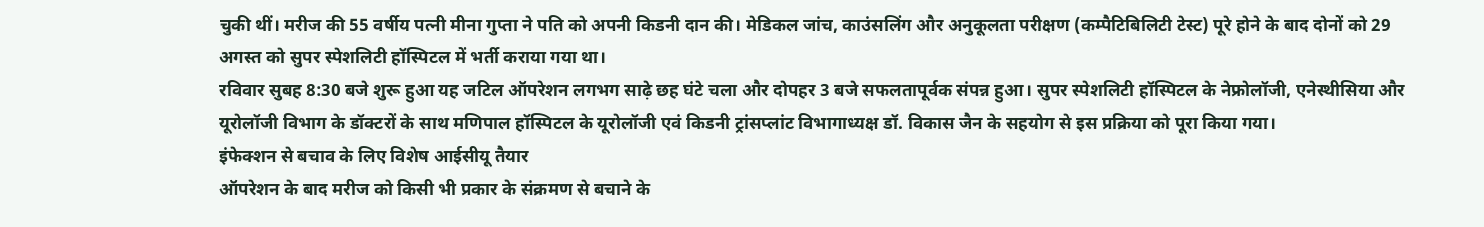चुकी थीं। मरीज की 55 वर्षीय पत्नी मीना गुप्ता ने पति को अपनी किडनी दान की। मेडिकल जांच, काउंसलिंग और अनुकूलता परीक्षण (कम्पैटिबिलिटी टेस्ट) पूरे होने के बाद दोनों को 29 अगस्त को सुपर स्पेशलिटी हॉस्पिटल में भर्ती कराया गया था।
रविवार सुबह 8:30 बजे शुरू हुआ यह जटिल ऑपरेशन लगभग साढ़े छह घंटे चला और दोपहर 3 बजे सफलतापूर्वक संपन्न हुआ। सुपर स्पेशलिटी हॉस्पिटल के नेफ्रोलॉजी, एनेस्थीसिया और यूरोलॉजी विभाग के डॉक्टरों के साथ मणिपाल हॉस्पिटल के यूरोलॉजी एवं किडनी ट्रांसप्लांट विभागाध्यक्ष डॉ. विकास जैन के सहयोग से इस प्रक्रिया को पूरा किया गया।
इंफेक्शन से बचाव के लिए विशेष आईसीयू तैयार
ऑपरेशन के बाद मरीज को किसी भी प्रकार के संक्रमण से बचाने के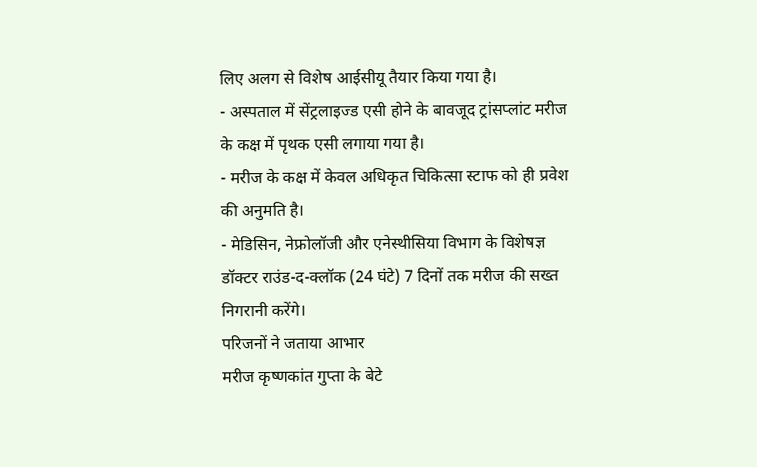लिए अलग से विशेष आईसीयू तैयार किया गया है।
- अस्पताल में सेंट्रलाइज्ड एसी होने के बावजूद ट्रांसप्लांट मरीज के कक्ष में पृथक एसी लगाया गया है।
- मरीज के कक्ष में केवल अधिकृत चिकित्सा स्टाफ को ही प्रवेश की अनुमति है।
- मेडिसिन, नेफ्रोलॉजी और एनेस्थीसिया विभाग के विशेषज्ञ डॉक्टर राउंड-द-क्लॉक (24 घंटे) 7 दिनों तक मरीज की सख्त निगरानी करेंगे।
परिजनों ने जताया आभार
मरीज कृष्णकांत गुप्ता के बेटे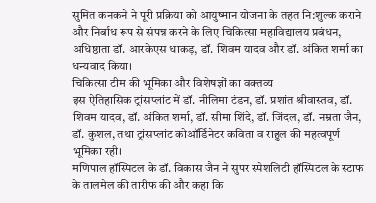सुमित कनकने ने पूरी प्रक्रिया को आयुष्मान योजना के तहत नि:शुल्क कराने और निर्बाध रूप से संपन्न करने के लिए चिकित्सा महाविद्यालय प्रबंधन, अधिष्ठाता डॉ. आरकेएस धाकड़, डॉ. शिवम यादव और डॉ. अंकित शर्मा का धन्यवाद किया।
चिकित्सा टीम की भूमिका और विशेषज्ञों का वक्तव्य
इस ऐतिहासिक ट्रांसप्लांट में डॉ. नीलिमा टंडन, डॉ. प्रशांत श्रीवास्तव, डॉ. शिवम यादव, डॉ. अंकित शर्मा, डॉ. सीमा शिंदे, डॉ. जिंदल, डॉ. नम्रता जैन, डॉ. कुशल, तथा ट्रांसप्लांट कोऑर्डिनेटर कविता व राहुल की महत्वपूर्ण भूमिका रही।
मणिपाल हॉस्पिटल के डॉ. विकास जैन ने सुपर स्पेशलिटी हॉस्पिटल के स्टाफ के तालमेल की तारीफ की और कहा कि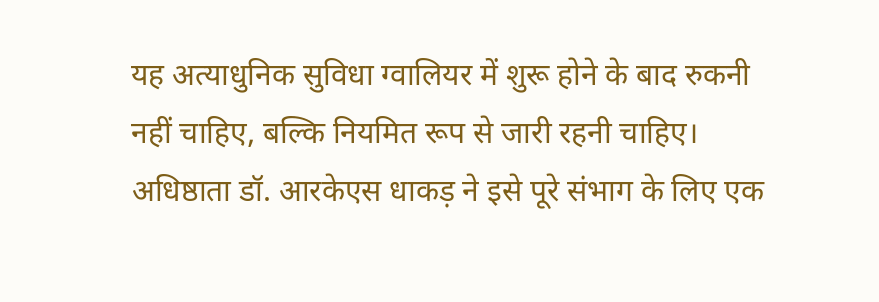यह अत्याधुनिक सुविधा ग्वालियर में शुरू होने के बाद रुकनी नहीं चाहिए, बल्कि नियमित रूप से जारी रहनी चाहिए।
अधिष्ठाता डॉ. आरकेएस धाकड़ ने इसे पूरे संभाग के लिए एक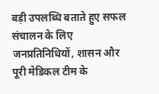बड़ी उपलब्धि बताते हुए सफल संचालन के लिए जनप्रतिनिधियों, शासन और पूरी मेडिकल टीम के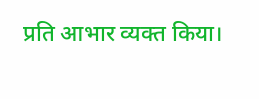प्रति आभार व्यक्त किया।